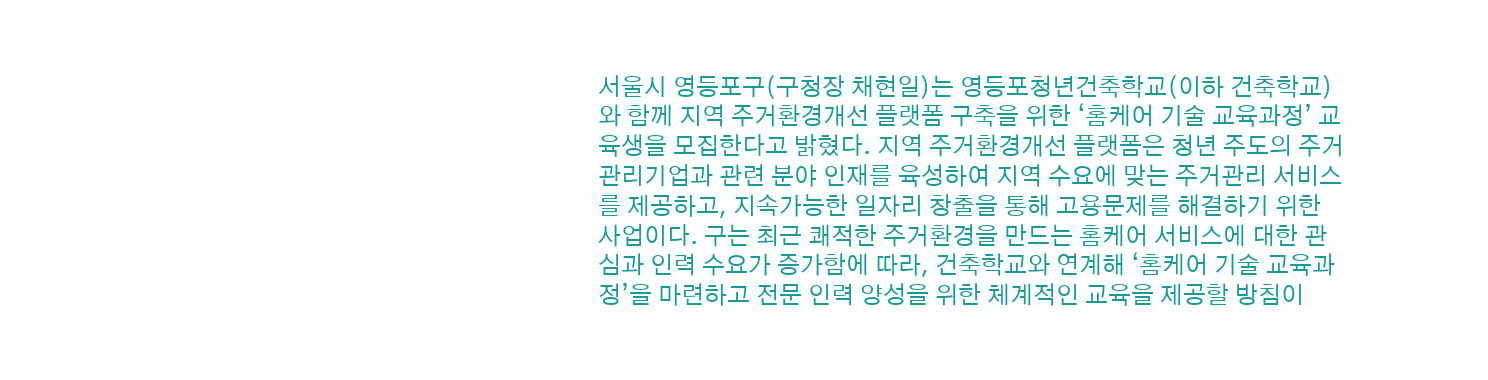서울시 영등포구(구청장 채현일)는 영등포청년건축학교(이하 건축학교)와 함께 지역 주거환경개선 플랫폼 구축을 위한 ‘홈케어 기술 교육과정’ 교육생을 모집한다고 밝혔다. 지역 주거환경개선 플랫폼은 청년 주도의 주거관리기업과 관련 분야 인재를 육성하여 지역 수요에 맞는 주거관리 서비스를 제공하고, 지속가능한 일자리 창출을 통해 고용문제를 해결하기 위한 사업이다. 구는 최근 쾌적한 주거환경을 만드는 홈케어 서비스에 대한 관심과 인력 수요가 증가함에 따라, 건축학교와 연계해 ‘홈케어 기술 교육과정’을 마련하고 전문 인력 양성을 위한 체계적인 교육을 제공할 방침이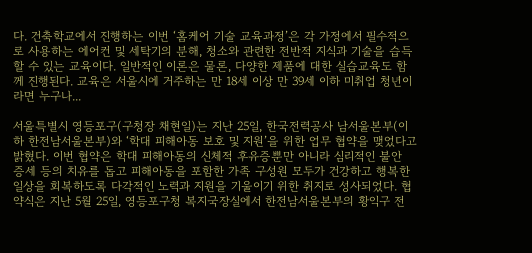다. 건축학교에서 진행하는 이번 ‘홈케어 기술 교육과정’은 각 가정에서 필수적으로 사용하는 에어컨 및 세탁기의 분해, 청소와 관련한 전반적 지식과 기술을 습득할 수 있는 교육이다. 일반적인 이론은 물론, 다양한 제품에 대한 실습교육도 함께 진행된다. 교육은 서울시에 거주하는 만 18세 이상 만 39세 이하 미취업 청년이라면 누구나...

서울특별시 영등포구(구청장 채현일)는 지난 25일, 한국전력공사 남서울본부(이하 한전남서울본부)와 ‘학대 피해아동 보호 및 지원’을 위한 업무 협약을 맺었다고 밝혔다. 이번 협약은 학대 피해아동의 신체적 후유증뿐만 아니라 심리적인 불안 증세 등의 치유를 돕고 피해아동을 포함한 가족 구성원 모두가 건강하고 행복한 일상을 회복하도록 다각적인 노력과 지원을 기울이기 위한 취지로 성사되었다. 협약식은 지난 5월 25일, 영등포구청 복지국장실에서 한전남서울본부의 황익구 전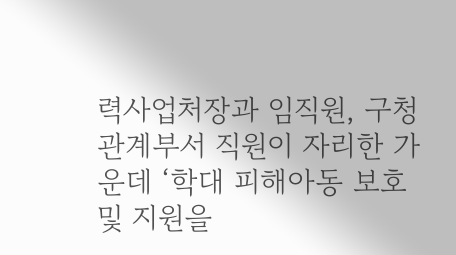력사업처장과 임직원, 구청 관계부서 직원이 자리한 가운데 ‘학대 피해아동 보호 및 지원을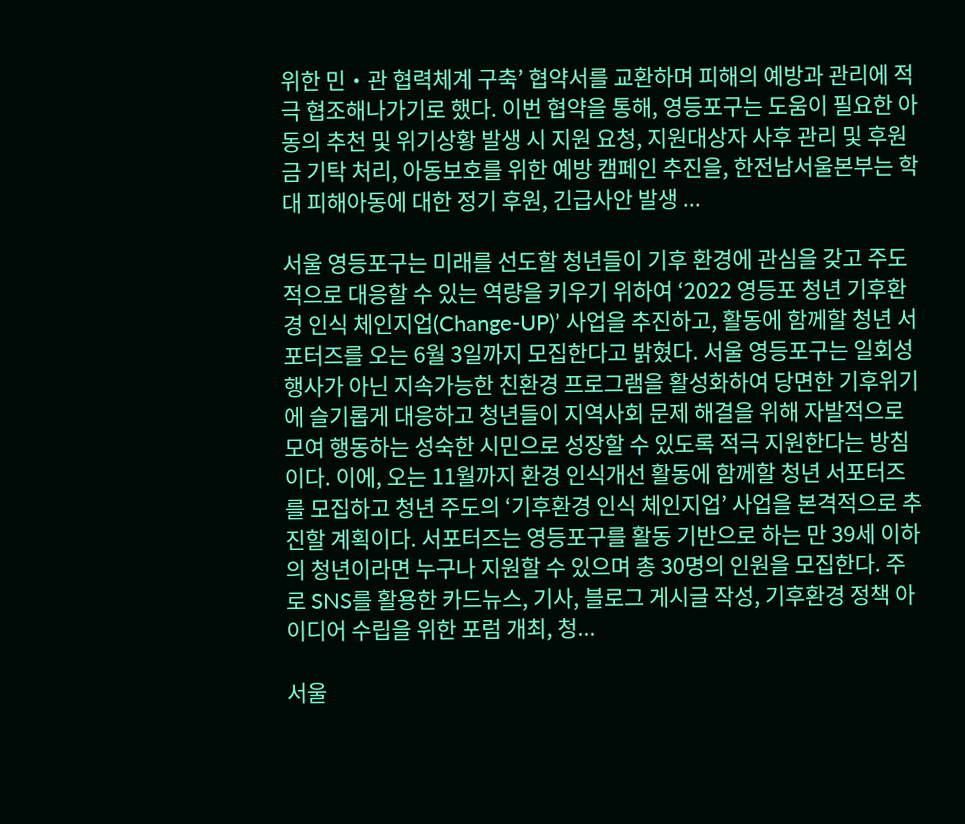위한 민‧관 협력체계 구축’ 협약서를 교환하며 피해의 예방과 관리에 적극 협조해나가기로 했다. 이번 협약을 통해, 영등포구는 도움이 필요한 아동의 추천 및 위기상황 발생 시 지원 요청, 지원대상자 사후 관리 및 후원금 기탁 처리, 아동보호를 위한 예방 캠페인 추진을, 한전남서울본부는 학대 피해아동에 대한 정기 후원, 긴급사안 발생 ...

서울 영등포구는 미래를 선도할 청년들이 기후 환경에 관심을 갖고 주도적으로 대응할 수 있는 역량을 키우기 위하여 ‘2022 영등포 청년 기후환경 인식 체인지업(Change-UP)’ 사업을 추진하고, 활동에 함께할 청년 서포터즈를 오는 6월 3일까지 모집한다고 밝혔다. 서울 영등포구는 일회성 행사가 아닌 지속가능한 친환경 프로그램을 활성화하여 당면한 기후위기에 슬기롭게 대응하고 청년들이 지역사회 문제 해결을 위해 자발적으로 모여 행동하는 성숙한 시민으로 성장할 수 있도록 적극 지원한다는 방침이다. 이에, 오는 11월까지 환경 인식개선 활동에 함께할 청년 서포터즈를 모집하고 청년 주도의 ‘기후환경 인식 체인지업’ 사업을 본격적으로 추진할 계획이다. 서포터즈는 영등포구를 활동 기반으로 하는 만 39세 이하의 청년이라면 누구나 지원할 수 있으며 총 30명의 인원을 모집한다. 주로 SNS를 활용한 카드뉴스, 기사, 블로그 게시글 작성, 기후환경 정책 아이디어 수립을 위한 포럼 개최, 청...

서울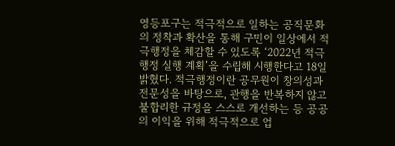영등포구는 적극적으로 일하는 공직문화의 정착과 확산을 통해 구민이 일상에서 적극행정을 체감할 수 있도록 ‘2022년 적극행정 실행 계획’을 수립해 시행한다고 18일 밝혔다. 적극행정이란 공무원이 창의성과 전문성을 바탕으로, 관행을 반복하지 않고 불합리한 규정을 스스로 개선하는 등 공공의 이익을 위해 적극적으로 업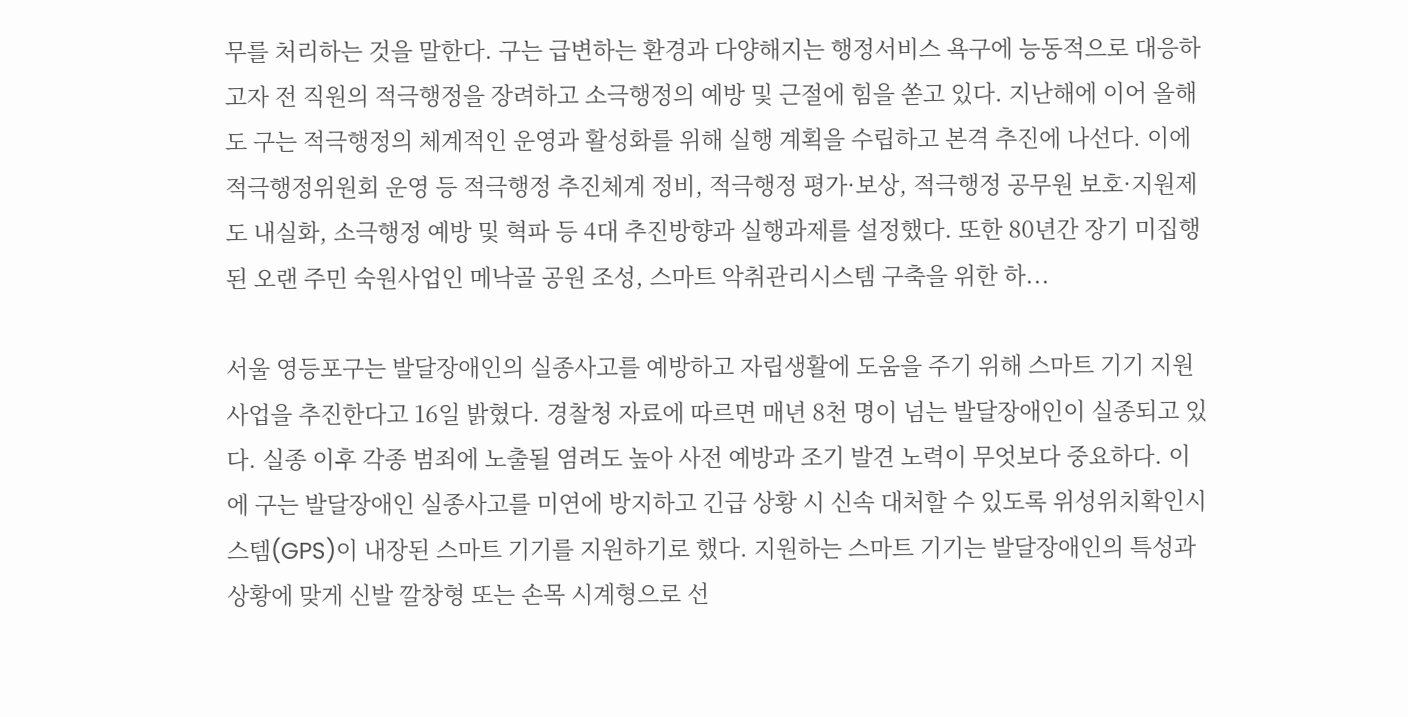무를 처리하는 것을 말한다. 구는 급변하는 환경과 다양해지는 행정서비스 욕구에 능동적으로 대응하고자 전 직원의 적극행정을 장려하고 소극행정의 예방 및 근절에 힘을 쏟고 있다. 지난해에 이어 올해도 구는 적극행정의 체계적인 운영과 활성화를 위해 실행 계획을 수립하고 본격 추진에 나선다. 이에 적극행정위원회 운영 등 적극행정 추진체계 정비, 적극행정 평가·보상, 적극행정 공무원 보호·지원제도 내실화, 소극행정 예방 및 혁파 등 4대 추진방향과 실행과제를 설정했다. 또한 80년간 장기 미집행된 오랜 주민 숙원사업인 메낙골 공원 조성, 스마트 악취관리시스템 구축을 위한 하...

서울 영등포구는 발달장애인의 실종사고를 예방하고 자립생활에 도움을 주기 위해 스마트 기기 지원 사업을 추진한다고 16일 밝혔다. 경찰청 자료에 따르면 매년 8천 명이 넘는 발달장애인이 실종되고 있다. 실종 이후 각종 범죄에 노출될 염려도 높아 사전 예방과 조기 발견 노력이 무엇보다 중요하다. 이에 구는 발달장애인 실종사고를 미연에 방지하고 긴급 상황 시 신속 대처할 수 있도록 위성위치확인시스템(GPS)이 내장된 스마트 기기를 지원하기로 했다. 지원하는 스마트 기기는 발달장애인의 특성과 상황에 맞게 신발 깔창형 또는 손목 시계형으로 선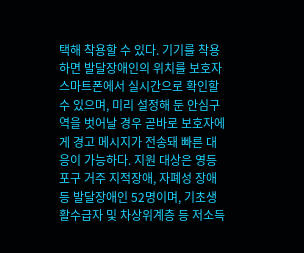택해 착용할 수 있다. 기기를 착용하면 발달장애인의 위치를 보호자 스마트폰에서 실시간으로 확인할 수 있으며, 미리 설정해 둔 안심구역을 벗어날 경우 곧바로 보호자에게 경고 메시지가 전송돼 빠른 대응이 가능하다. 지원 대상은 영등포구 거주 지적장애, 자폐성 장애 등 발달장애인 52명이며, 기초생활수급자 및 차상위계층 등 저소득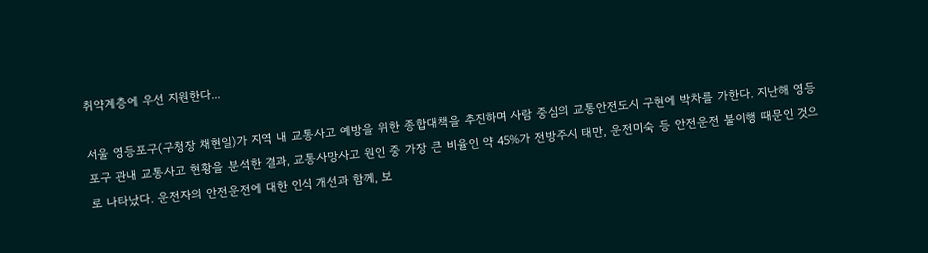취약계층에 우선 지원한다...

서울 영등포구(구청장 채현일)가 지역 내 교통사고 예방을 위한 종합대책을 추진하며 사람 중심의 교통안전도시 구현에 박차를 가한다. 지난해 영등포구 관내 교통사고 현황을 분석한 결과, 교통사망사고 원인 중 가장 큰 비율인 약 45%가 전방주시 태만, 운전미숙 등 안전운전 불이행 때문인 것으로 나타났다. 운전자의 안전운전에 대한 인식 개선과 함께, 보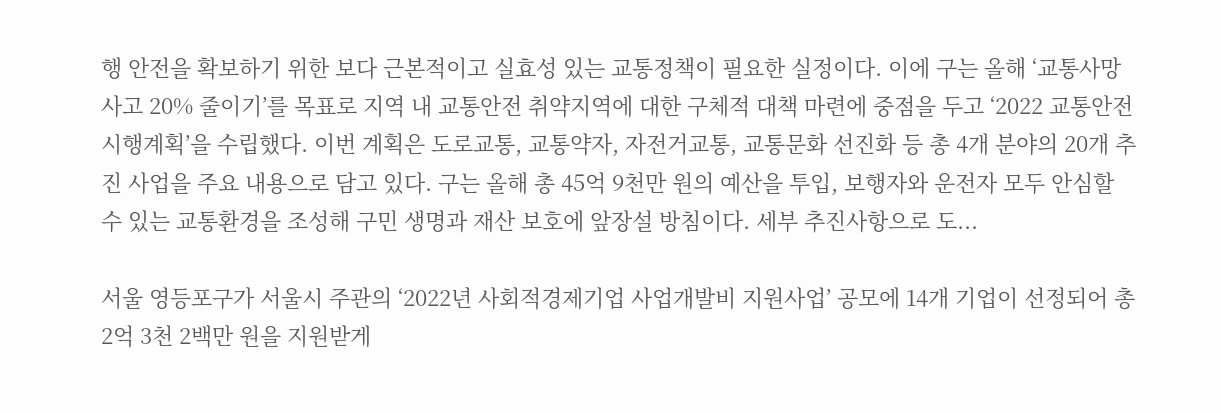행 안전을 확보하기 위한 보다 근본적이고 실효성 있는 교통정책이 필요한 실정이다. 이에 구는 올해 ‘교통사망사고 20% 줄이기’를 목표로 지역 내 교통안전 취약지역에 대한 구체적 대책 마련에 중점을 두고 ‘2022 교통안전시행계획’을 수립했다. 이번 계획은 도로교통, 교통약자, 자전거교통, 교통문화 선진화 등 총 4개 분야의 20개 추진 사업을 주요 내용으로 담고 있다. 구는 올해 총 45억 9천만 원의 예산을 투입, 보행자와 운전자 모두 안심할 수 있는 교통환경을 조성해 구민 생명과 재산 보호에 앞장설 방침이다. 세부 추진사항으로 도...

서울 영등포구가 서울시 주관의 ‘2022년 사회적경제기업 사업개발비 지원사업’ 공모에 14개 기업이 선정되어 총 2억 3천 2백만 원을 지원받게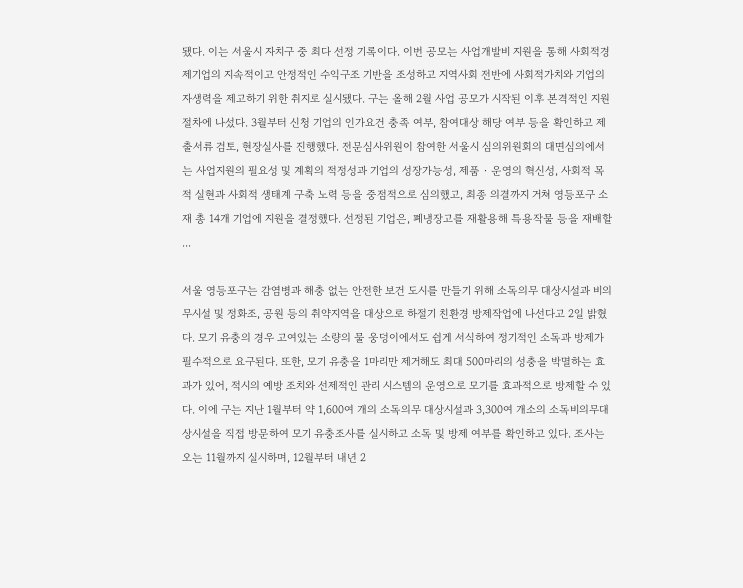됐다. 이는 서울시 자치구 중 최다 선정 기록이다. 이번 공모는 사업개발비 지원을 통해 사회적경제기업의 지속적이고 안정적인 수익구조 기반을 조성하고 지역사회 전반에 사회적가치와 기업의 자생력을 제고하기 위한 취지로 실시됐다. 구는 올해 2월 사업 공모가 시작된 이후 본격적인 지원 절차에 나섰다. 3월부터 신청 기업의 인가요건 충족 여부, 참여대상 해당 여부 등을 확인하고 제출서류 검토, 현장실사를 진행했다. 전문심사위원이 참여한 서울시 심의위원회의 대면심의에서는 사업지원의 필요성 및 계획의 적정성과 기업의 성장가능성, 제품‧운영의 혁신성, 사회적 목적 실현과 사회적 생태계 구축 노력 등을 중점적으로 심의했고, 최종 의결까지 거쳐 영등포구 소재 총 14개 기업에 지원을 결정했다. 선정된 기업은, 폐냉장고를 재활용해 특용작물 등을 재배할 ...

서울 영등포구는 감염병과 해충 없는 안전한 보건 도시를 만들기 위해 소독의무 대상시설과 비의무시설 및 정화조, 공원 등의 취약지역을 대상으로 하절기 친환경 방제작업에 나선다고 2일 밝혔다. 모기 유충의 경우 고여있는 소량의 물 웅덩이에서도 쉽게 서식하여 정기적인 소독과 방제가 필수적으로 요구된다. 또한, 모기 유충을 1마리만 제거해도 최대 500마리의 성충을 박멸하는 효과가 있어, 적시의 예방 조치와 선제적인 관리 시스템의 운영으로 모기를 효과적으로 방제할 수 있다. 이에 구는 지난 1월부터 약 1,600여 개의 소독의무 대상시설과 3,300여 개소의 소독비의무대상시설을 직접 방문하여 모기 유충조사를 실시하고 소독 및 방제 여부를 확인하고 있다. 조사는 오는 11월까지 실시하며, 12월부터 내년 2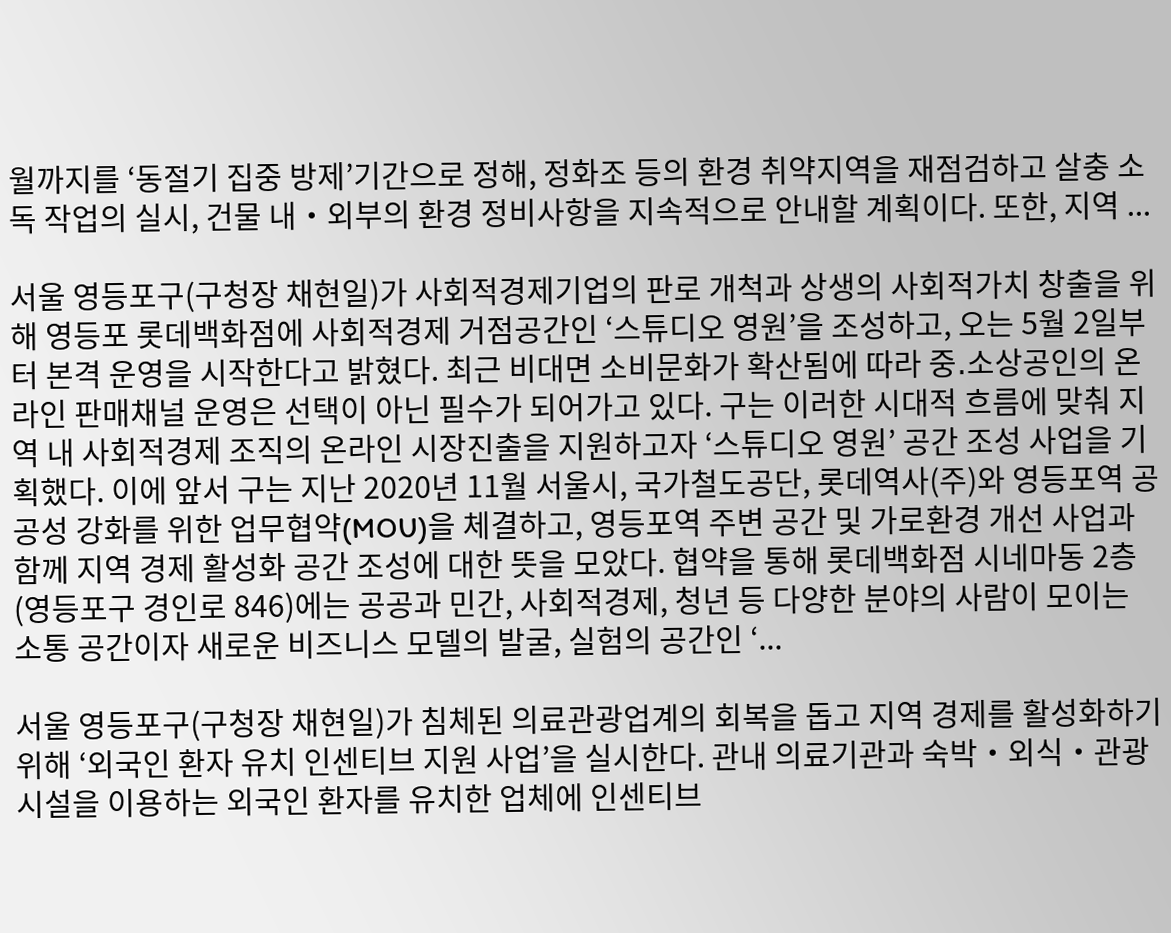월까지를 ‘동절기 집중 방제’기간으로 정해, 정화조 등의 환경 취약지역을 재점검하고 살충 소독 작업의 실시, 건물 내‧외부의 환경 정비사항을 지속적으로 안내할 계획이다. 또한, 지역 ...

서울 영등포구(구청장 채현일)가 사회적경제기업의 판로 개척과 상생의 사회적가치 창출을 위해 영등포 롯데백화점에 사회적경제 거점공간인 ‘스튜디오 영원’을 조성하고, 오는 5월 2일부터 본격 운영을 시작한다고 밝혔다. 최근 비대면 소비문화가 확산됨에 따라 중․소상공인의 온라인 판매채널 운영은 선택이 아닌 필수가 되어가고 있다. 구는 이러한 시대적 흐름에 맞춰 지역 내 사회적경제 조직의 온라인 시장진출을 지원하고자 ‘스튜디오 영원’ 공간 조성 사업을 기획했다. 이에 앞서 구는 지난 2020년 11월 서울시, 국가철도공단, 롯데역사(주)와 영등포역 공공성 강화를 위한 업무협약(MOU)을 체결하고, 영등포역 주변 공간 및 가로환경 개선 사업과 함께 지역 경제 활성화 공간 조성에 대한 뜻을 모았다. 협약을 통해 롯데백화점 시네마동 2층(영등포구 경인로 846)에는 공공과 민간, 사회적경제, 청년 등 다양한 분야의 사람이 모이는 소통 공간이자 새로운 비즈니스 모델의 발굴, 실험의 공간인 ‘...

서울 영등포구(구청장 채현일)가 침체된 의료관광업계의 회복을 돕고 지역 경제를 활성화하기 위해 ‘외국인 환자 유치 인센티브 지원 사업’을 실시한다. 관내 의료기관과 숙박‧외식‧관광시설을 이용하는 외국인 환자를 유치한 업체에 인센티브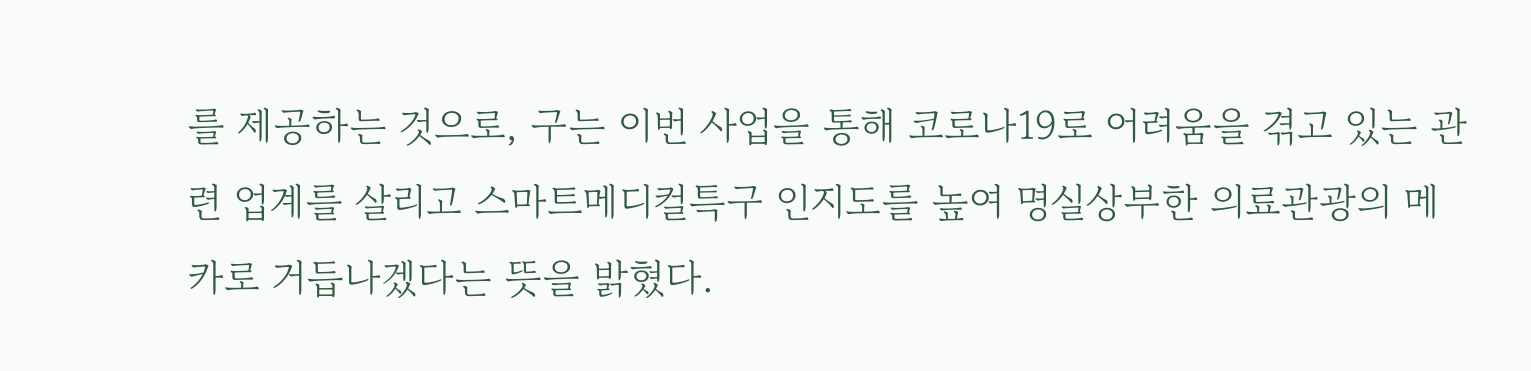를 제공하는 것으로, 구는 이번 사업을 통해 코로나19로 어려움을 겪고 있는 관련 업계를 살리고 스마트메디컬특구 인지도를 높여 명실상부한 의료관광의 메카로 거듭나겠다는 뜻을 밝혔다.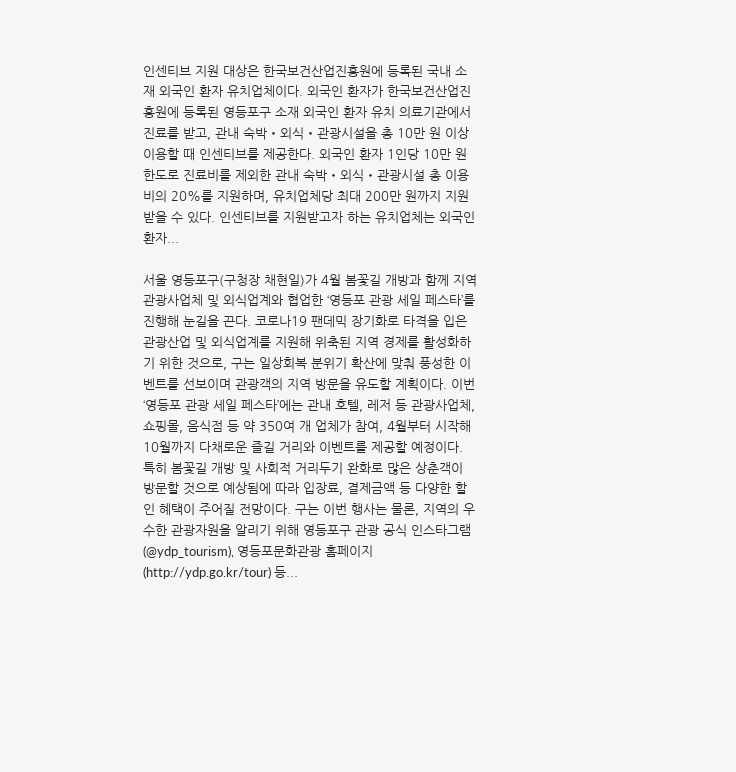인센티브 지원 대상은 한국보건산업진흥원에 등록된 국내 소재 외국인 환자 유치업체이다. 외국인 환자가 한국보건산업진흥원에 등록된 영등포구 소재 외국인 환자 유치 의료기관에서 진료를 받고, 관내 숙박‧외식‧관광시설을 총 10만 원 이상 이용할 때 인센티브를 제공한다. 외국인 환자 1인당 10만 원 한도로 진료비를 제외한 관내 숙박‧외식‧관광시설 총 이용비의 20%를 지원하며, 유치업체당 최대 200만 원까지 지원받을 수 있다. 인센티브를 지원받고자 하는 유치업체는 외국인 환자...

서울 영등포구(구청장 채현일)가 4월 봄꽃길 개방과 함께 지역 관광사업체 및 외식업계와 협업한 ‘영등포 관광 세일 페스타’를 진행해 눈길을 끈다. 코로나19 팬데믹 장기화로 타격을 입은 관광산업 및 외식업계를 지원해 위축된 지역 경제를 활성화하기 위한 것으로, 구는 일상회복 분위기 확산에 맞춰 풍성한 이벤트를 선보이며 관광객의 지역 방문을 유도할 계획이다. 이번 ‘영등포 관광 세일 페스타’에는 관내 호텔, 레저 등 관광사업체, 쇼핑몰, 음식점 등 약 350여 개 업체가 참여, 4월부터 시작해 10월까지 다채로운 즐길 거리와 이벤트를 제공할 예정이다. 특히 봄꽃길 개방 및 사회적 거리두기 완화로 많은 상춘객이 방문할 것으로 예상됨에 따라 입장료, 결제금액 등 다양한 할인 혜택이 주어질 전망이다. 구는 이번 행사는 물론, 지역의 우수한 관광자원을 알리기 위해 영등포구 관광 공식 인스타그램(@ydp_tourism), 영등포문화관광 홈페이지(http://ydp.go.kr/tour) 등...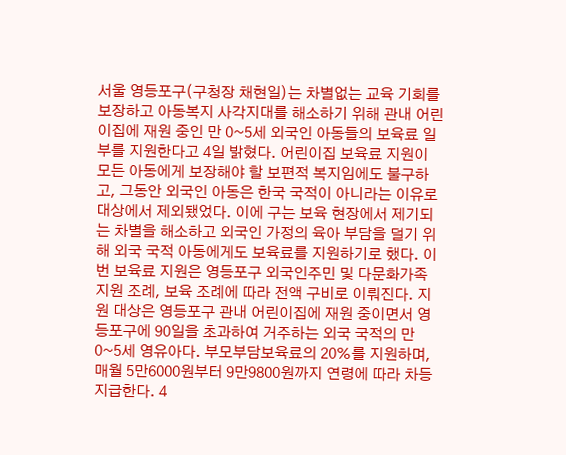서울 영등포구(구청장 채현일)는 차별없는 교육 기회를 보장하고 아동복지 사각지대를 해소하기 위해 관내 어린이집에 재원 중인 만 0~5세 외국인 아동들의 보육료 일부를 지원한다고 4일 밝혔다. 어린이집 보육료 지원이 모든 아동에게 보장해야 할 보편적 복지임에도 불구하고, 그동안 외국인 아동은 한국 국적이 아니라는 이유로 대상에서 제외됐었다. 이에 구는 보육 현장에서 제기되는 차별을 해소하고 외국인 가정의 육아 부담을 덜기 위해 외국 국적 아동에게도 보육료를 지원하기로 했다. 이번 보육료 지원은 영등포구 외국인주민 및 다문화가족 지원 조례, 보육 조례에 따라 전액 구비로 이뤄진다. 지원 대상은 영등포구 관내 어린이집에 재원 중이면서 영등포구에 90일을 초과하여 거주하는 외국 국적의 만 0~5세 영유아다. 부모부담보육료의 20%를 지원하며, 매월 5만6000원부터 9만9800원까지 연령에 따라 차등 지급한다. 4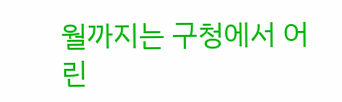월까지는 구청에서 어린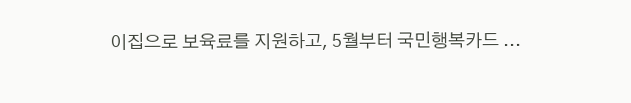이집으로 보육료를 지원하고, 5월부터 국민행복카드 ...